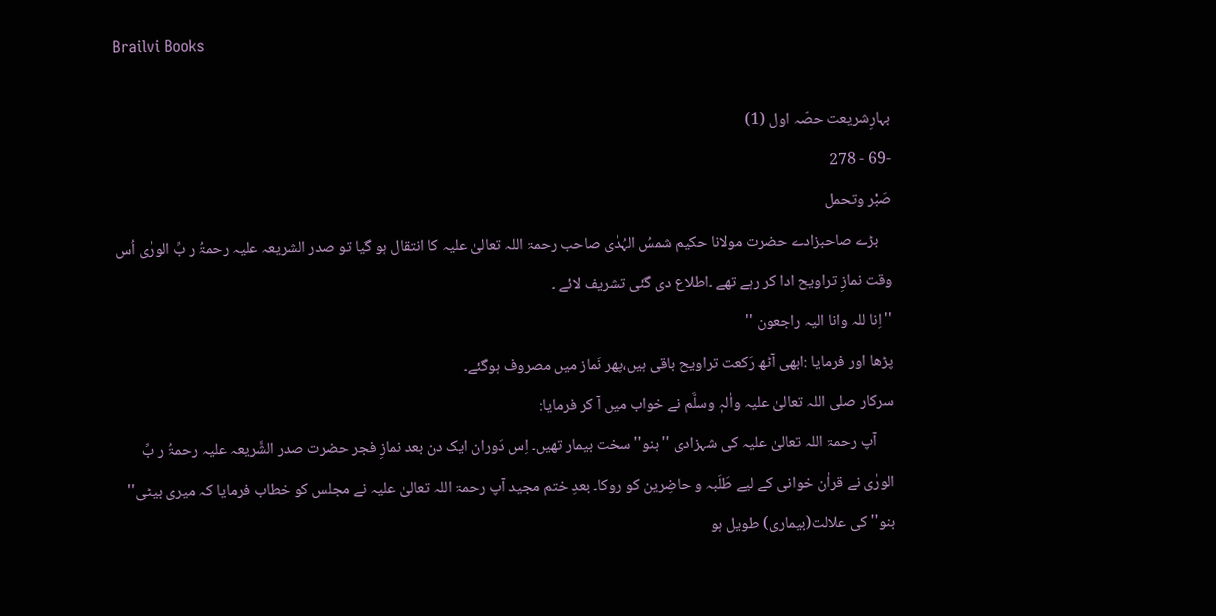Brailvi Books

بہارِشریعت حصّہ اول (1)
-69 - 278
صَبْر وتحمل
    بڑے صاحبزادے حضرت مولانا حکیم شمسُ الہُدٰی صاحب رحمۃ اللہ تعالیٰ علیہ کا انتقال ہو گیا تو صدر الشریعہ علیہ رحمۃُ ر بِّ الورٰی اُس وقت نمازِ تراویح ادا کر رہے تھے ۔اطلاع دی گئی تشریف لائے ۔
''اِنا للہ وانا الیہ راجعون ''
پڑھا اور فرمایا :ابھی آٹھ رَکعت تراویح باقی ہیں،پھر نَماز میں مصروف ہوگئے۔
سرکار صلی اللہ تعالیٰ علیہ واٰلہٖ وسلَّم نے خواب میں آ کر فرمایا:
     آپ رحمۃ اللہ تعالیٰ علیہ کی شہزادی ''بنو'' سخت بیمار تھیں۔ اِس دَوران ایک دن بعد نمازِ فجر حضرت صدر الشَّریعہ علیہ رحمۃُ ر بِّ الورٰی نے قراٰن خوانی کے لیے طَلَبہ و حاضِرین کو روکا۔ بعدِ ختم مجید آپ رحمۃ اللہ تعالیٰ علیہ نے مجلس کو خطاب فرمایا کہ میری بیٹی'' بنو'' کی علالت(بیماری) طویل ہو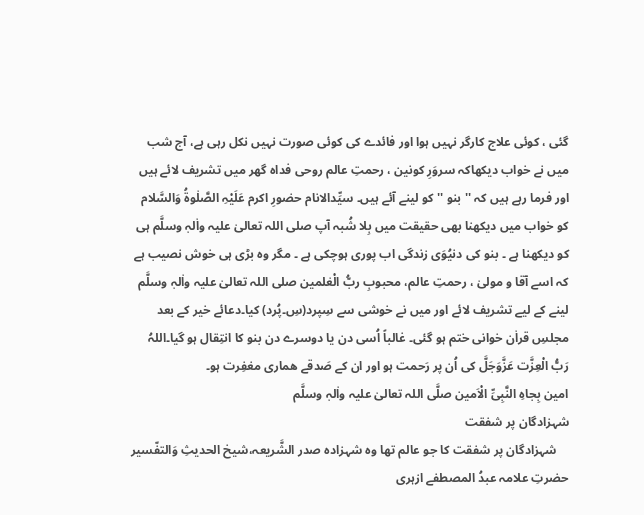گئی ، کوئی علاج کارگر نہیں ہوا اور فائدے کی کوئی صورت نہیں نکل رہی ہے، آج شب میں نے خواب دیکھاکہ سروَرِ کونین ، رحمتِ عالم روحی فداہ گھر میں تشریف لائے ہیں اور فرما رہے ہیں کہ ''بنو ''کو لینے آئے ہیں۔ سیِّدالانام حضورِ اکرم عَلَیْہِ الصَّلٰوۃُ وَالسَّلام کو خواب میں دیکھنا بھی حقیقت میں بِلا شُبہ آپ صلی اللہ تعالیٰ علیہ واٰلہٖ وسلَّم ہی کو دیکھنا ہے ۔ بنو کی دنیُوَی زندگی اب پوری ہوچکی ہے ۔ مگر وہ بڑی ہی خوش نصیب ہے کہ اسے آقا و مولیٰ ، رحمتِ عالم، محبوبِ ربُّ الْعٰلمین صلی اللہ تعالیٰ علیہ واٰلہٖ وسلَّم لینے کے لیے تشریف لائے اور میں نے خوشی سے سِپرد(سِ۔پُرد) کیا۔دعائے خیر کے بعد مجلسِ قراٰن خوانی ختم ہو گئی۔ غالباً اُسی دن یا دوسرے دن بنو کا انتِقال ہو گیا۔اللہُ رَبُّ الْعِزَّت عَزَّوَجَلَّ کی اُن پر رَحمت ہو اور ان کے صَدقے ھماری مغفِرت ہو۔
امین بِجاہِ النَّبِیِّ الْاَمین صلَّی اللہ تعالیٰ علیہ واٰلہٖ وسلَّم
شہزادگان پر شفقت
    شہزادگان پر شفقت کا جو عالم تھا وہ شہزادہ صدر الشَّریعہ،شیخ الحدیثِ وَالتفّسیر حضرتِ علامہ عبدُ المصطفے ازہری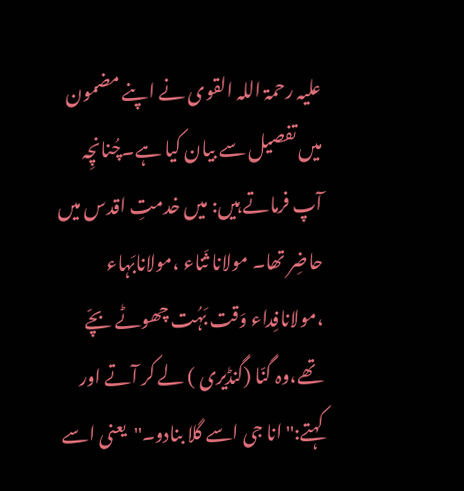علیہ رحمۃ اللہ القوی نے اپنے مضمون میں تفصیل سے بیان کیا ہے۔چُنانچِہ آپ فرماتے ہیں: میں خدمتِ اقدس میں حاضِر تھا۔ مولانا ثَناء ،مولانابَہاء ،مولانافِداء وَقت بَہُت چھوٹے بچّے تھے،وہ گنّا (گنڈیری ) لے کر آتے اور کہتے:'' انا جی اسے گلا بنادو۔''یعنی اسے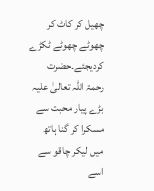چھیل کر کاٹ کر چھوٹے چھوٹے ٹکڑے کردیجئے۔حضرت رحمۃ اللہ تعالیٰ علیہ بڑے پیار محبت سے مسکرا کر گنا ہاتھ میں لیکر چاقو سے اسے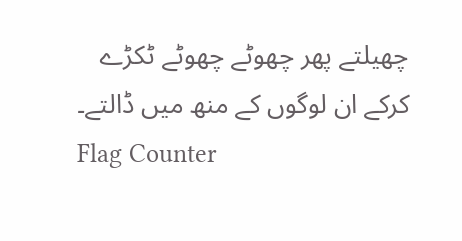چھیلتے پھر چھوٹے چھوٹے ٹکڑے کرکے ان لوگوں کے منھ میں ڈالتے۔
Flag Counter